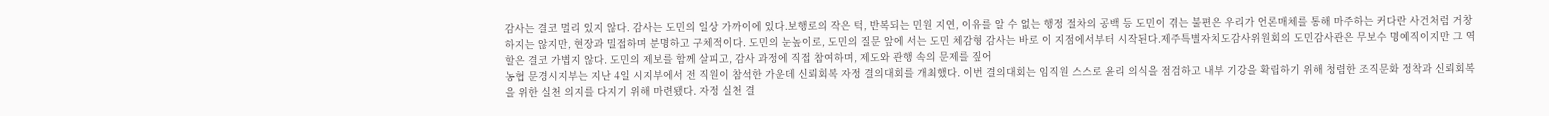감사는 결코 멀리 있지 않다. 감사는 도민의 일상 가까이에 있다.보행로의 작은 턱, 반복되는 민원 지연, 이유를 알 수 없는 행정 절차의 공백 등 도민이 겪는 불편은 우리가 언론매체를 통해 마주하는 커다란 사건처럼 거창하지는 않지만, 현장과 밀접하며 분명하고 구체적이다. 도민의 눈높이로, 도민의 질문 앞에 서는 도민 체감형 감사는 바로 이 지점에서부터 시작된다.제주특별자치도감사위원회의 도민감사관은 무보수 명예직이지만 그 역할은 결코 가볍지 않다. 도민의 제보를 함께 살피고, 감사 과정에 직접 참여하며, 제도와 관행 속의 문제를 짚어
농협 문경시지부는 지난 4일 시지부에서 전 직원이 참석한 가운데 신뢰회복 자정 결의대회를 개최했다. 이번 결의대회는 임직원 스스로 윤리 의식을 점검하고 내부 기강을 확립하기 위해 청렴한 조직문화 정착과 신뢰회복을 위한 실천 의지를 다지기 위해 마련됐다. 자정 실천 결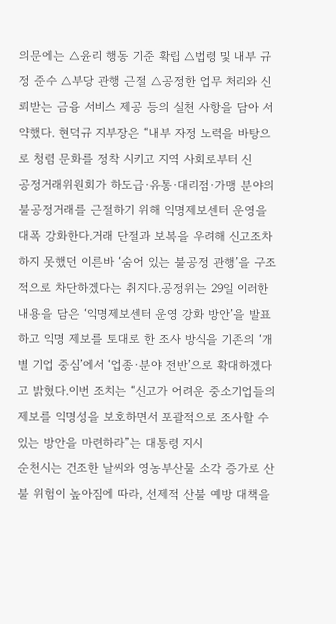의문에는 △윤리 행동 기준 확립 △법령 및 내부 규정 준수 △부당 관행 근절 △공정한 업무 처리와 신뢰받는 금융 서비스 제공 등의 실천 사항을 담아 서약했다. 현덕규 지부장은 “내부 자정 노력을 바탕으로 청렴 문화를 정착 시키고 지역 사회로부터 신
공정거래위원회가 하도급·유통·대리점·가맹 분야의 불공정거래를 근절하기 위해 익명제보센터 운영을 대폭 강화한다.거래 단절과 보복을 우려해 신고조차 하지 못했던 이른바 ‘숨어 있는 불공정 관행’을 구조적으로 차단하겠다는 취지다.공정위는 29일 이러한 내용을 담은 ‘익명제보센터 운영 강화 방안’을 발표하고 익명 제보를 토대로 한 조사 방식을 기존의 ‘개별 기업 중심’에서 ‘업종·분야 전반’으로 확대하겠다고 밝혔다.이번 조치는 “신고가 어려운 중소기업들의 제보를 익명성을 보호하면서 포괄적으로 조사할 수 있는 방안을 마련하라”는 대통령 지시
순천시는 건조한 날씨와 영농부산물 소각 증가로 산불 위험이 높아짐에 따라, 선제적 산불 예방 대책을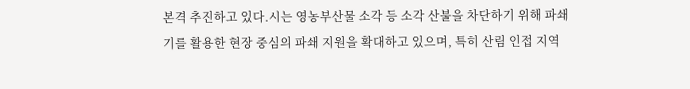본격 추진하고 있다.시는 영농부산물 소각 등 소각 산불을 차단하기 위해 파쇄기를 활용한 현장 중심의 파쇄 지원을 확대하고 있으며, 특히 산림 인접 지역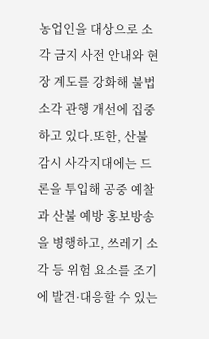농업인을 대상으로 소각 금지 사전 안내와 현장 계도를 강화해 불법 소각 관행 개선에 집중하고 있다.또한, 산불 감시 사각지대에는 드론을 투입해 공중 예찰과 산불 예방 홍보방송을 병행하고, 쓰레기 소각 등 위험 요소를 조기에 발견·대응할 수 있는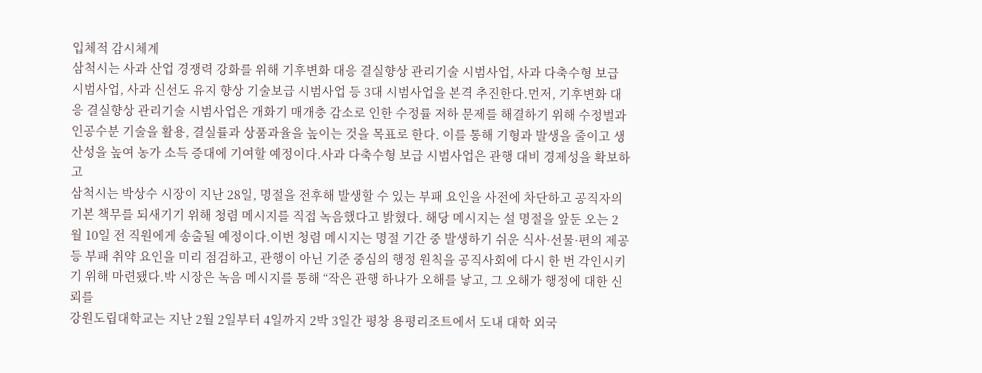입체적 감시체계
삼척시는 사과 산업 경쟁력 강화를 위해 기후변화 대응 결실향상 관리기술 시범사업, 사과 다축수형 보급 시범사업, 사과 신선도 유지 향상 기술보급 시범사업 등 3대 시범사업을 본격 추진한다.먼저, 기후변화 대응 결실향상 관리기술 시범사업은 개화기 매개충 감소로 인한 수정률 저하 문제를 해결하기 위해 수정벌과 인공수분 기술을 활용, 결실률과 상품과율을 높이는 것을 목표로 한다. 이를 통해 기형과 발생을 줄이고 생산성을 높여 농가 소득 증대에 기여할 예정이다.사과 다축수형 보급 시범사업은 관행 대비 경제성을 확보하고
삼척시는 박상수 시장이 지난 28일, 명절을 전후해 발생할 수 있는 부패 요인을 사전에 차단하고 공직자의 기본 책무를 되새기기 위해 청렴 메시지를 직접 녹음했다고 밝혔다. 해당 메시지는 설 명절을 앞둔 오는 2월 10일 전 직원에게 송출될 예정이다.이번 청렴 메시지는 명절 기간 중 발생하기 쉬운 식사·선물·편의 제공 등 부패 취약 요인을 미리 점검하고, 관행이 아닌 기준 중심의 행정 원칙을 공직사회에 다시 한 번 각인시키기 위해 마련됐다.박 시장은 녹음 메시지를 통해 “작은 관행 하나가 오해를 낳고, 그 오해가 행정에 대한 신뢰를
강원도립대학교는 지난 2월 2일부터 4일까지 2박 3일간 평창 용평리조트에서 도내 대학 외국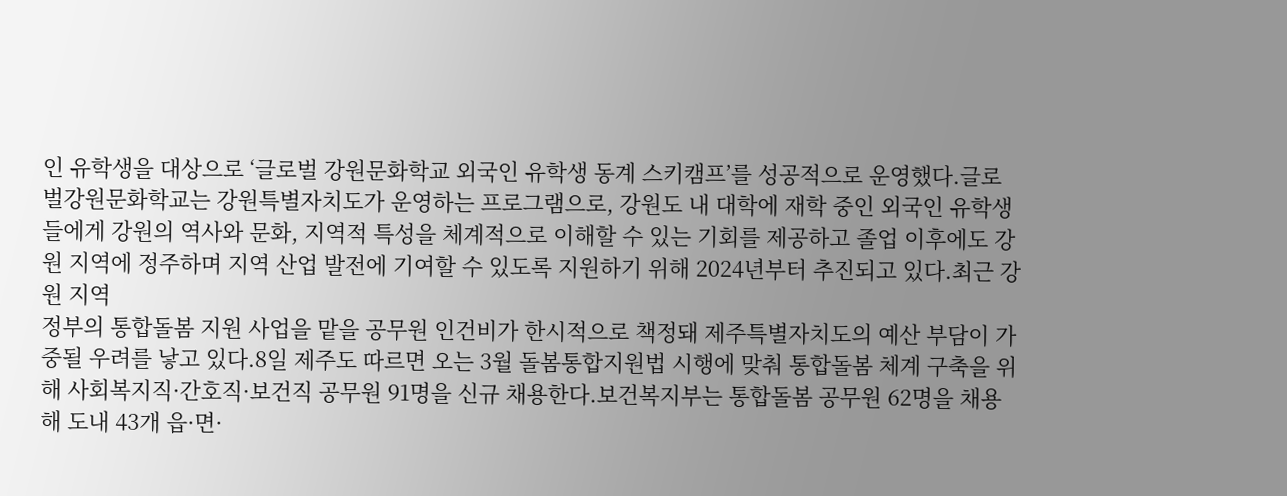인 유학생을 대상으로 ‘글로벌 강원문화학교 외국인 유학생 동계 스키캠프’를 성공적으로 운영했다.글로벌강원문화학교는 강원특별자치도가 운영하는 프로그램으로, 강원도 내 대학에 재학 중인 외국인 유학생들에게 강원의 역사와 문화, 지역적 특성을 체계적으로 이해할 수 있는 기회를 제공하고 졸업 이후에도 강원 지역에 정주하며 지역 산업 발전에 기여할 수 있도록 지원하기 위해 2024년부터 추진되고 있다.최근 강원 지역
정부의 통합돌봄 지원 사업을 맡을 공무원 인건비가 한시적으로 책정돼 제주특별자치도의 예산 부담이 가중될 우려를 낳고 있다.8일 제주도 따르면 오는 3월 돌봄통합지원법 시행에 맞춰 통합돌봄 체계 구축을 위해 사회복지직·간호직·보건직 공무원 91명을 신규 채용한다.보건복지부는 통합돌봄 공무원 62명을 채용해 도내 43개 읍·면·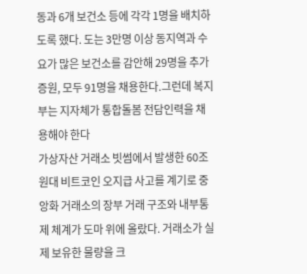동과 6개 보건소 등에 각각 1명을 배치하도록 했다. 도는 3만명 이상 동지역과 수요가 많은 보건소를 감안해 29명을 추가 증원, 모두 91명을 채용한다.그런데 복지부는 지자체가 통합돌봄 전담인력을 채용해야 한다
가상자산 거래소 빗썸에서 발생한 60조원대 비트코인 오지급 사고를 계기로 중앙화 거래소의 장부 거래 구조와 내부통제 체계가 도마 위에 올랐다. 거래소가 실제 보유한 물량을 크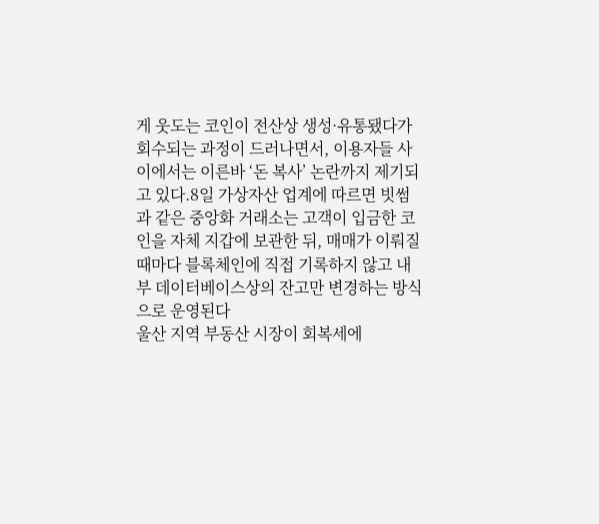게 웃도는 코인이 전산상 생성·유통됐다가 회수되는 과정이 드러나면서, 이용자들 사이에서는 이른바 ‘돈 복사’ 논란까지 제기되고 있다.8일 가상자산 업계에 따르면 빗썸과 같은 중앙화 거래소는 고객이 입금한 코인을 자체 지갑에 보관한 뒤, 매매가 이뤄질 때마다 블록체인에 직접 기록하지 않고 내부 데이터베이스상의 잔고만 변경하는 방식으로 운영된다
울산 지역 부동산 시장이 회복세에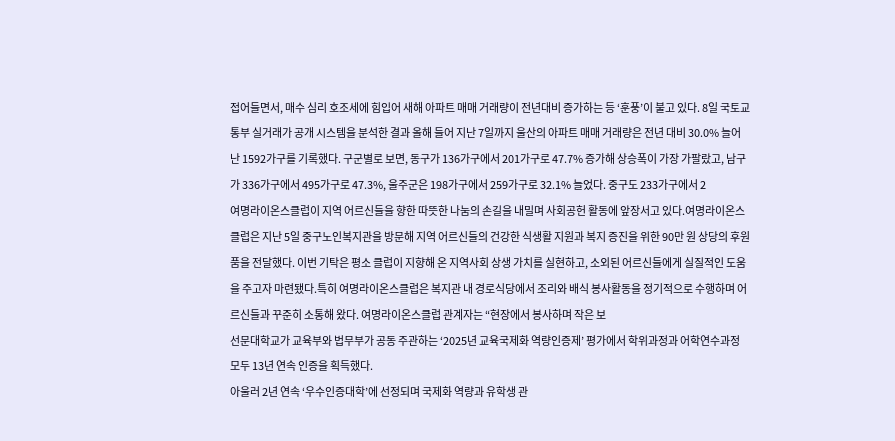접어들면서, 매수 심리 호조세에 힘입어 새해 아파트 매매 거래량이 전년대비 증가하는 등 ‘훈풍’이 불고 있다. 8일 국토교통부 실거래가 공개 시스템을 분석한 결과 올해 들어 지난 7일까지 울산의 아파트 매매 거래량은 전년 대비 30.0% 늘어난 1592가구를 기록했다. 구군별로 보면, 동구가 136가구에서 201가구로 47.7% 증가해 상승폭이 가장 가팔랐고, 남구가 336가구에서 495가구로 47.3%, 울주군은 198가구에서 259가구로 32.1% 늘었다. 중구도 233가구에서 2
여명라이온스클럽이 지역 어르신들을 향한 따뜻한 나눔의 손길을 내밀며 사회공헌 활동에 앞장서고 있다.여명라이온스클럽은 지난 5일 중구노인복지관을 방문해 지역 어르신들의 건강한 식생활 지원과 복지 증진을 위한 90만 원 상당의 후원품을 전달했다. 이번 기탁은 평소 클럽이 지향해 온 지역사회 상생 가치를 실현하고, 소외된 어르신들에게 실질적인 도움을 주고자 마련됐다.특히 여명라이온스클럽은 복지관 내 경로식당에서 조리와 배식 봉사활동을 정기적으로 수행하며 어르신들과 꾸준히 소통해 왔다. 여명라이온스클럽 관계자는 “현장에서 봉사하며 작은 보
선문대학교가 교육부와 법무부가 공동 주관하는 ‘2025년 교육국제화 역량인증제’ 평가에서 학위과정과 어학연수과정 모두 13년 연속 인증을 획득했다.
아울러 2년 연속 ‘우수인증대학’에 선정되며 국제화 역량과 유학생 관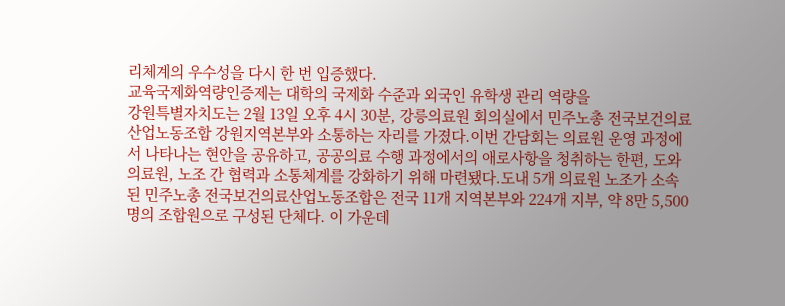리체계의 우수성을 다시 한 번 입증했다.
교육국제화역량인증제는 대학의 국제화 수준과 외국인 유학생 관리 역량을
강원특별자치도는 2월 13일 오후 4시 30분, 강릉의료원 회의실에서 민주노총 전국보건의료산업노동조합 강원지역본부와 소통하는 자리를 가졌다.이번 간담회는 의료원 운영 과정에서 나타나는 현안을 공유하고, 공공의료 수행 과정에서의 애로사항을 청취하는 한편, 도와 의료원, 노조 간 협력과 소통체계를 강화하기 위해 마련됐다.도내 5개 의료원 노조가 소속된 민주노총 전국보건의료산업노동조합은 전국 11개 지역본부와 224개 지부, 약 8만 5,500명의 조합원으로 구성된 단체다. 이 가운데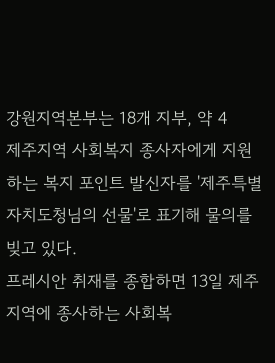강원지역본부는 18개 지부, 약 4
제주지역 사회복지 종사자에게 지원하는 복지 포인트 발신자를 '제주특별자치도청님의 선물'로 표기해 물의를 빚고 있다.
프레시안 취재를 종합하면 13일 제주지역에 종사하는 사회복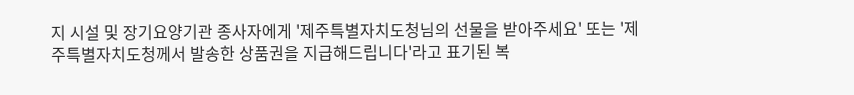지 시설 및 장기요양기관 종사자에게 '제주특별자치도청님의 선물을 받아주세요' 또는 '제주특별자치도청께서 발송한 상품권을 지급해드립니다'라고 표기된 복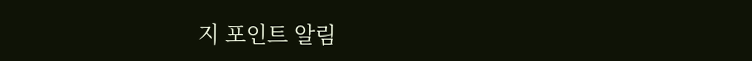지 포인트 알림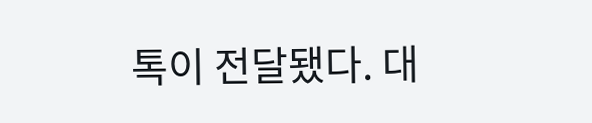톡이 전달됐다. 대